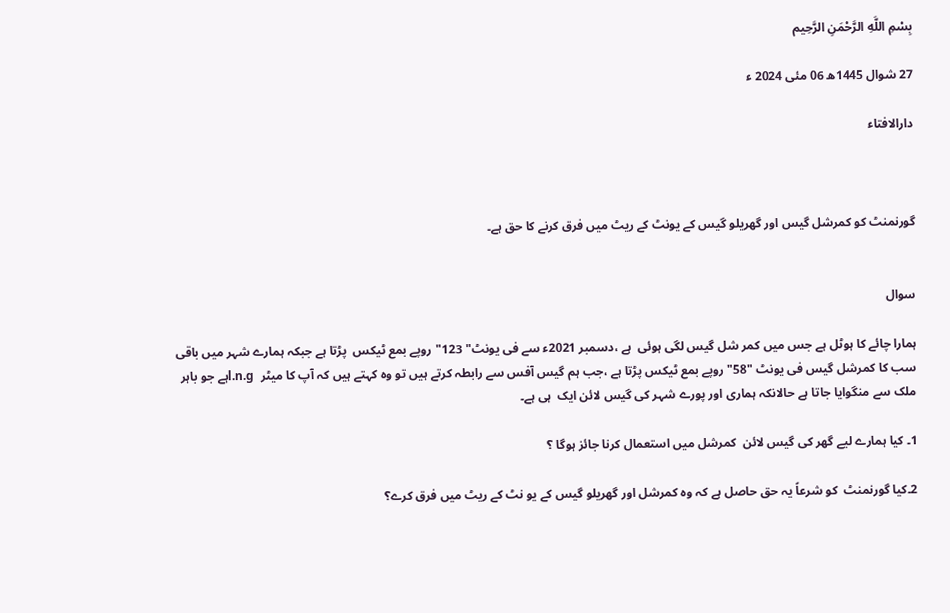بِسْمِ اللَّهِ الرَّحْمَنِ الرَّحِيم

27 شوال 1445ھ 06 مئی 2024 ء

دارالافتاء



گورنمنٹ کو کمرشل گیس اور گھریلو گیس کے یونٹ کے ریٹ میں فرق کرنے کا حق ہے۔


سوال

ہمارا چائے کا ہوٹل ہے جس میں کمر شل گیس لگی ہوئی  ہے ،دسمبر 2021ء سے فی یونٹ" 123"روپے بمع ٹیکس  پڑتا ہے جبکہ ہمارے شہر میں باقی سب کا کمرشل گیس فی یونٹ "58" روپے بمع ٹیکس پڑتا ہے ،جب ہم گیس آفس سے رابطہ کرتے ہیں تو وہ کہتے ہیں کہ آپ کا میٹر  l.n.gہے جو باہر ملک سے منگوایا جاتا ہے حالانکہ ہماری اور پورے شہر کی گیس لائن ایک  ہی ہے۔

1۔ کیا ہمارے لیے گھر کی گیس لائن  کمرشل میں استعمال کرنا جائز ہوگا ؟

2۔کیا گورنمنٹ  کو شرعاً یہ حق حاصل ہے کہ وہ کمرشل اور گھریلو گیس کے یو نٹ کے ریٹ میں فرق کرے؟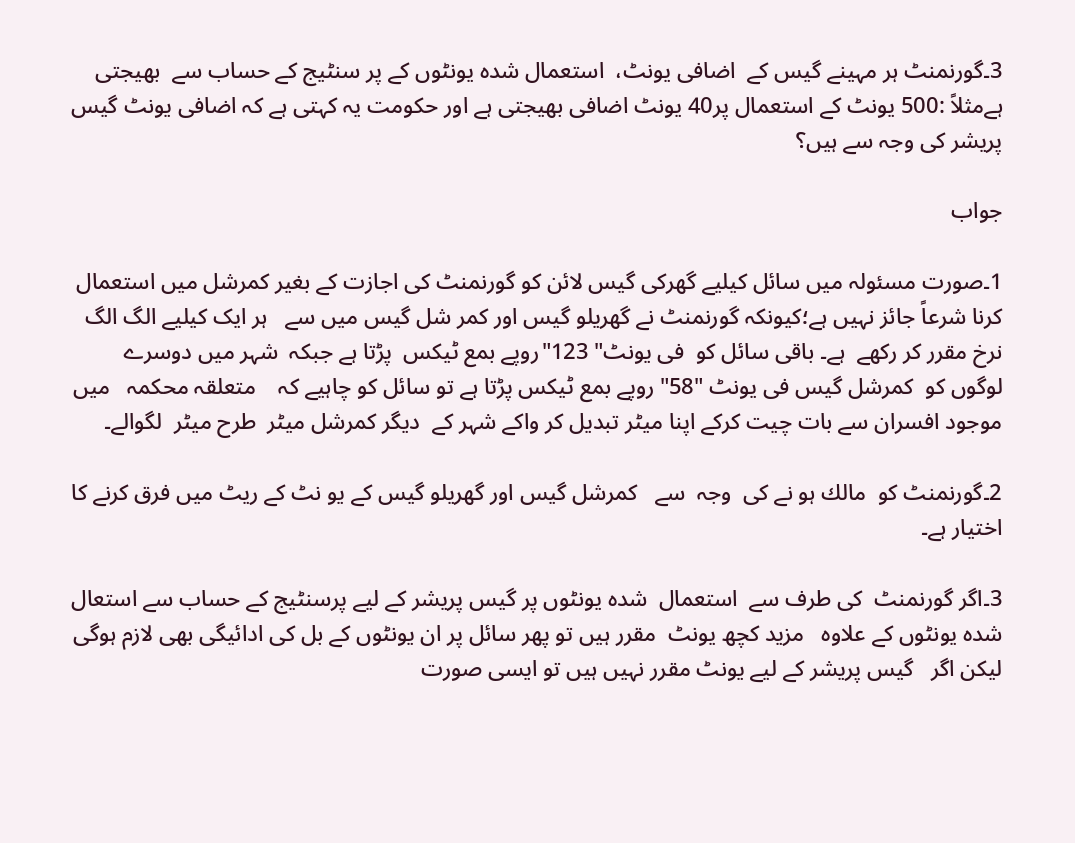3۔گورنمنٹ ہر مہینے گیس کے  اضافی یونٹ،  استعمال شدہ یونٹوں کے پر سنٹیج کے حساب سے  بھیجتی ہےمثلاً :500 یونٹ کے استعمال پر40 یونٹ اضافی بھیجتی ہے اور حکومت یہ کہتی ہے کہ اضافی یونٹ گیس پریشر کی وجہ سے ہیں؟

جواب

1۔صورت مسئولہ میں سائل کیلیے گھرکی گیس لائن کو گورنمنٹ کی اجازت کے بغیر کمرشل میں استعمال کرنا شرعاً جائز نہیں ہے؛کیونکہ گورنمنٹ نے گھریلو گیس اور کمر شل گیس میں سے   ہر ایک کیلیے الگ الگ نرخ مقرر کر رکھے  ہے۔ باقی سائل کو  فی یونٹ" 123"روپے بمع ٹیکس  پڑتا ہے جبکہ  شہر میں دوسرے لوگوں کو  کمرشل گیس فی یونٹ "58" روپے بمع ٹیکس پڑتا ہے تو سائل کو چاہیے کہ    متعلقہ محکمہ   میں موجود افسران سے بات چیت کرکے اپنا میٹر تبدیل کر واکے شہر کے  دیگر کمرشل میٹر  طرح میٹر  لگوالے۔

2۔گورنمنٹ کو  مالك ہو نے كی  وجہ  سے   کمرشل گیس اور گھریلو گیس کے یو نٹ کے ریٹ میں فرق کرنے کا اختیار ہے۔

3۔اگر گورنمنٹ  کی طرف سے  استعمال  شدہ یونٹوں پر گیس پریشر کے لیے پرسنٹیج کے حساب سے استعال  شدہ یونٹوں کے علاوہ   مزید کچھ یونٹ  مقرر ہیں تو پھر سائل پر ان یونٹوں کے بل کی ادائیگی بھی لازم ہوگی لیکن اگر   گیس پریشر کے لیے یونٹ مقرر نہیں ہیں تو ایسی صورت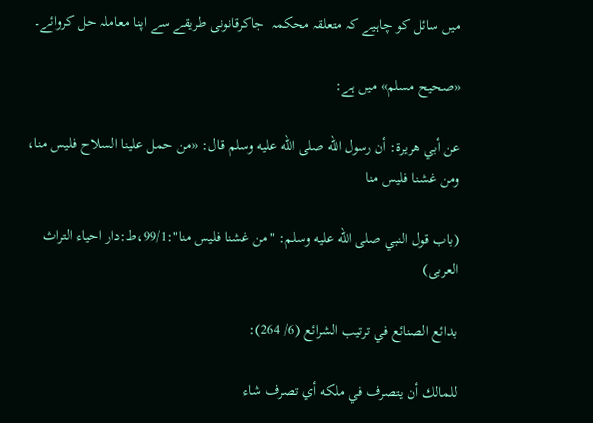میں سائل کو چاہیے کہ متعلقہ محکمہ  جاکرقانونی طریقے سے اپنا معاملہ حل كروائے۔

«صحيح مسلم» میں ہے:

عن أبي هريرة: أن رسول الله صلى الله عليه وسلم قال: «من حمل علينا السلاح فليس منا، ومن غشنا فليس منا

(باب قول النبي صلى الله عليه وسلم: "من ‌غشنا فليس منا":99/1،ط:دار احیاء التراث العربی)

بدائع الصنائع في ترتيب الشرائع (6/ 264):

للمالك أن يتصرف في ملكه أي تصرف شاء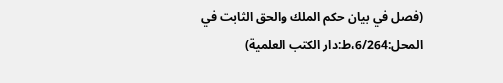(فصل في بيان حكم الملك والحق الثابت في المحل:6/264،ط:دار الكتب العلمية)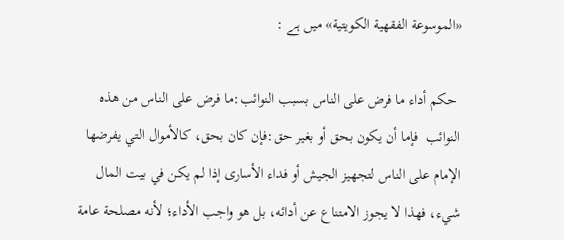«الموسوعة الفقهية الكويتية» میں ہے :

 حكم أداء ما فرض على الناس بسبب النوائب:ما فرض على الناس من هذه النوائب  فإما أن يكون بحق أو بغير حق:فإن كان بحق، كالأموال التي يفرضها الإمام على الناس لتجهيز الجيش أو فداء الأسارى إذا لم يكن في بيت المال شيء، فهذا لا يجوز الامتناع عن أدائه، بل هو واجب الأداء؛ لأنه مصلحة عامة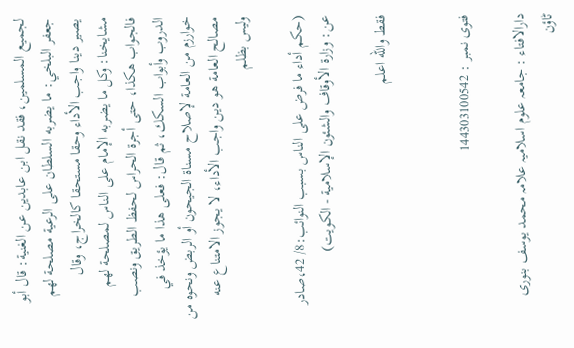لجميع المسلمين، فقد نقل ابن عابدين عن الغنية: قال أبو جعفر البلخي: ما يضربه السلطان على الرعية مصلحة لهم يصير دينا واجب الأداء وحقا مستحقا كالخراج، وقال مشايخنا: وكل ما يضربه الإمام على الناس لمصلحة لهم فالجواب هكذا، حتى أجرة الحراس لحفظ الطريق ونصب الدروب وأبواب السكك، ثم قال: فعلى هذا ما يؤخذ في خوارزم من العامة لإصلاح مسناة الجيحون أو الربض ونحوه من مصالح العامة هو دين واجب الأداء، لا يجوز الامتناع عنه وليس بظلم

(حكم أداء ما فرض على الناس بسبب النوائب:8/ 42،صادر عن: وزارة الأوقاف والشئون الإسلامية - الكويت)

فقط والله اعلم


فتوی نمبر : 144303100542

دارالافتاء : جامعہ علوم اسلامیہ علامہ محمد یوسف بنوری ٹاؤن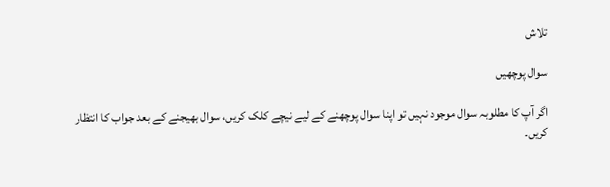تلاش

سوال پوچھیں

اگر آپ کا مطلوبہ سوال موجود نہیں تو اپنا سوال پوچھنے کے لیے نیچے کلک کریں، سوال بھیجنے کے بعد جواب کا انتظار کریں۔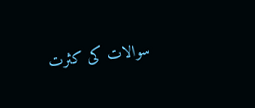سوالات کی کثرت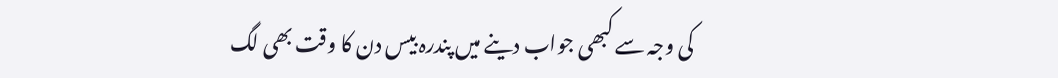کی وجہ سے کبھی جواب دینے میں پندرہ بیس دن کا وقت بھی لگ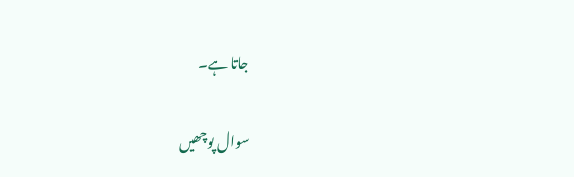جاتا ہے۔

سوال پوچھیں